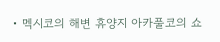• 멕시코의 해변 휴양지 아카풀코의 쇼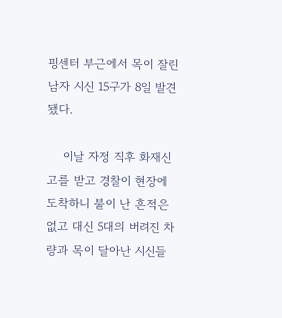핑센터 부근에서 목이 잘린 남자 시신 15구가 8일 발견됐다.

    이날 자정 직후 화재신고를 받고 경찰이 현장에 도착하니 불이 난 흔적은 없고 대신 5대의 버려진 차량과 목이 달아난 시신들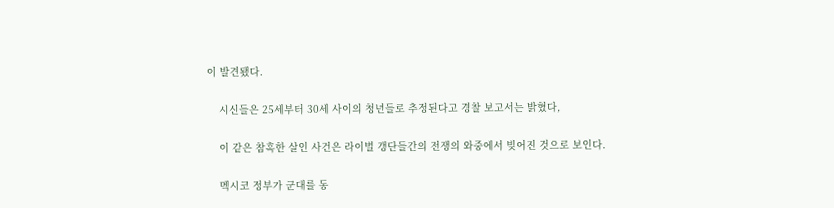이 발견됐다.

    시신들은 25세부터 30세 사이의 청년들로 추정된다고 경찰 보고서는 밝혔다,

    이 같은 참혹한 살인 사건은 라이벌 갱단들간의 전쟁의 와중에서 빚어진 것으로 보인다.

    멕시코 정부가 군대를 동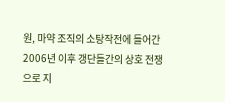원, 마약 조직의 소탕작전에 들어간 2006년 이후 갱단들간의 상호 전쟁으로 지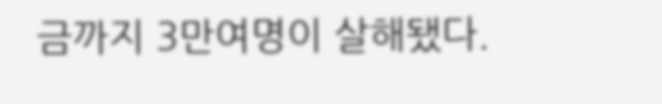금까지 3만여명이 살해됐다.